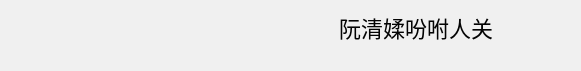阮清媃吩咐人关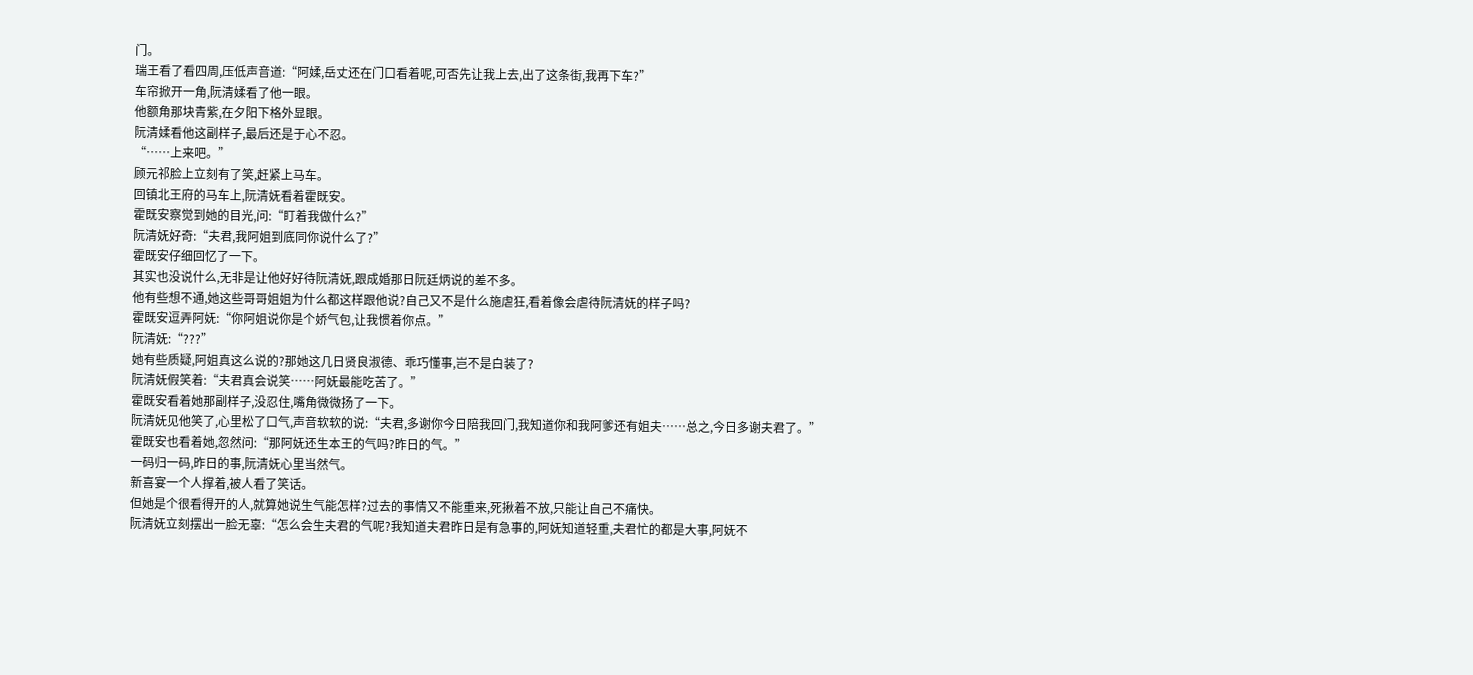门。
瑞王看了看四周,压低声音道:“阿媃,岳丈还在门口看着呢,可否先让我上去,出了这条街,我再下车?”
车帘掀开一角,阮清媃看了他一眼。
他额角那块青紫,在夕阳下格外显眼。
阮清媃看他这副样子,最后还是于心不忍。
“……上来吧。”
顾元祁脸上立刻有了笑,赶紧上马车。
回镇北王府的马车上,阮清妩看着霍既安。
霍既安察觉到她的目光,问:“盯着我做什么?”
阮清妩好奇:“夫君,我阿姐到底同你说什么了?”
霍既安仔细回忆了一下。
其实也没说什么,无非是让他好好待阮清妩,跟成婚那日阮廷炳说的差不多。
他有些想不通,她这些哥哥姐姐为什么都这样跟他说?自己又不是什么施虐狂,看着像会虐待阮清妩的样子吗?
霍既安逗弄阿妩:“你阿姐说你是个娇气包,让我惯着你点。”
阮清妩:“???”
她有些质疑,阿姐真这么说的?那她这几日贤良淑德、乖巧懂事,岂不是白装了?
阮清妩假笑着:“夫君真会说笑……阿妩最能吃苦了。”
霍既安看着她那副样子,没忍住,嘴角微微扬了一下。
阮清妩见他笑了,心里松了口气,声音软软的说:“夫君,多谢你今日陪我回门,我知道你和我阿爹还有姐夫……总之,今日多谢夫君了。”
霍既安也看着她,忽然问:“那阿妩还生本王的气吗?昨日的气。”
一码归一码,昨日的事,阮清妩心里当然气。
新喜宴一个人撑着,被人看了笑话。
但她是个很看得开的人,就算她说生气能怎样?过去的事情又不能重来,死揪着不放,只能让自己不痛快。
阮清妩立刻摆出一脸无辜:“怎么会生夫君的气呢?我知道夫君昨日是有急事的,阿妩知道轻重,夫君忙的都是大事,阿妩不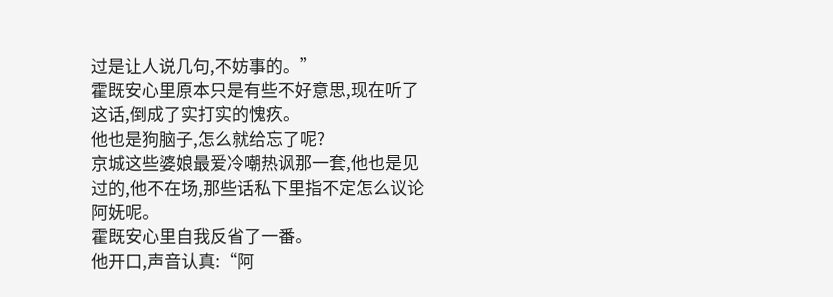过是让人说几句,不妨事的。”
霍既安心里原本只是有些不好意思,现在听了这话,倒成了实打实的愧疚。
他也是狗脑子,怎么就给忘了呢?
京城这些婆娘最爱冷嘲热讽那一套,他也是见过的,他不在场,那些话私下里指不定怎么议论阿妩呢。
霍既安心里自我反省了一番。
他开口,声音认真:“阿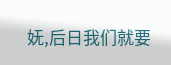妩,后日我们就要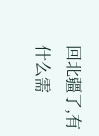回北疆了,有什么需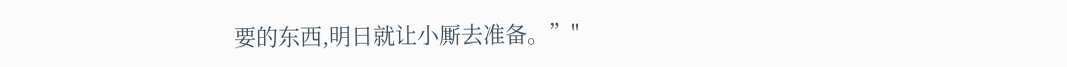要的东西,明日就让小厮去准备。”"